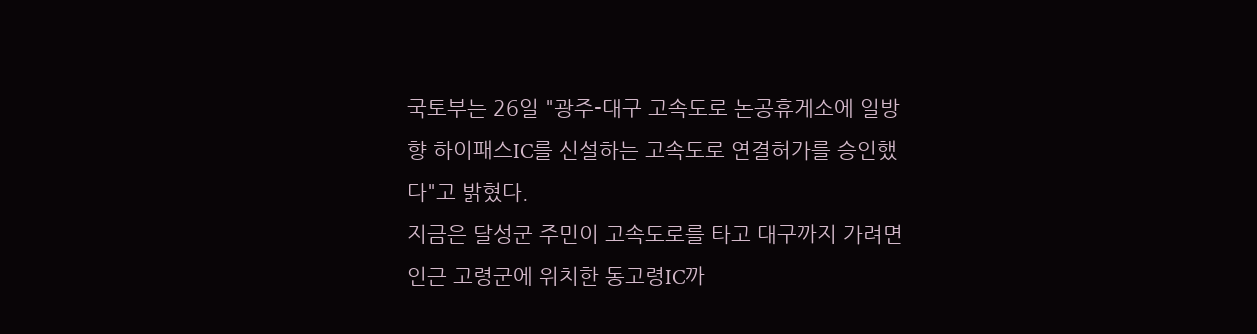국토부는 26일 "광주-대구 고속도로 논공휴게소에 일방향 하이패스IC를 신설하는 고속도로 연결허가를 승인했다"고 밝혔다.
지금은 달성군 주민이 고속도로를 타고 대구까지 가려면 인근 고령군에 위치한 동고령IC까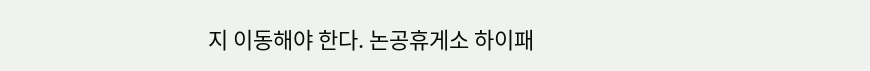지 이동해야 한다. 논공휴게소 하이패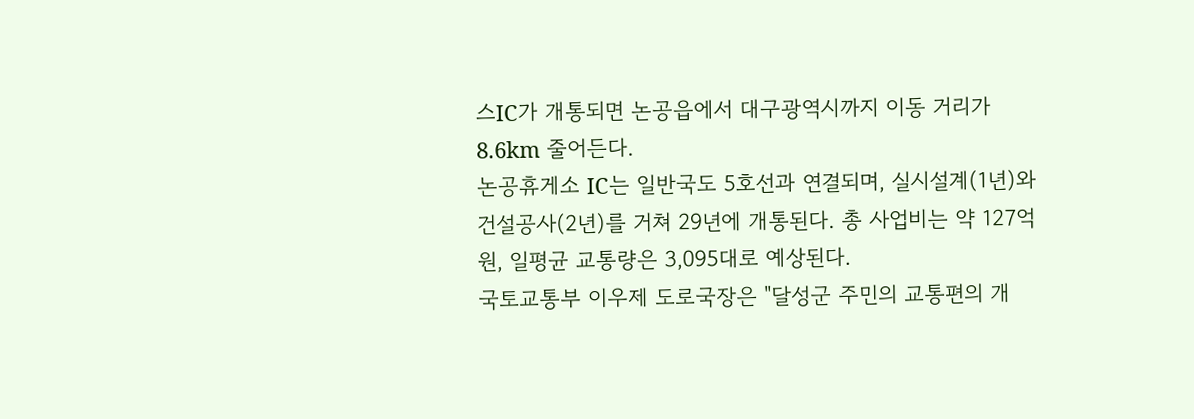스IC가 개통되면 논공읍에서 대구광역시까지 이동 거리가 8.6km 줄어든다.
논공휴게소 IC는 일반국도 5호선과 연결되며, 실시설계(1년)와 건설공사(2년)를 거쳐 29년에 개통된다. 총 사업비는 약 127억원, 일평균 교통량은 3,095대로 예상된다.
국토교통부 이우제 도로국장은 "달성군 주민의 교통편의 개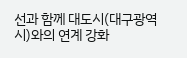선과 함께 대도시(대구광역시)와의 연계 강화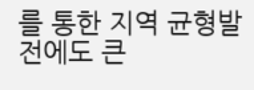를 통한 지역 균형발전에도 큰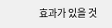효과가 있을 것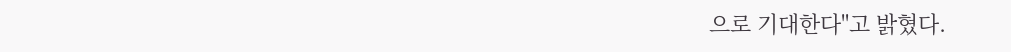으로 기대한다"고 밝혔다.